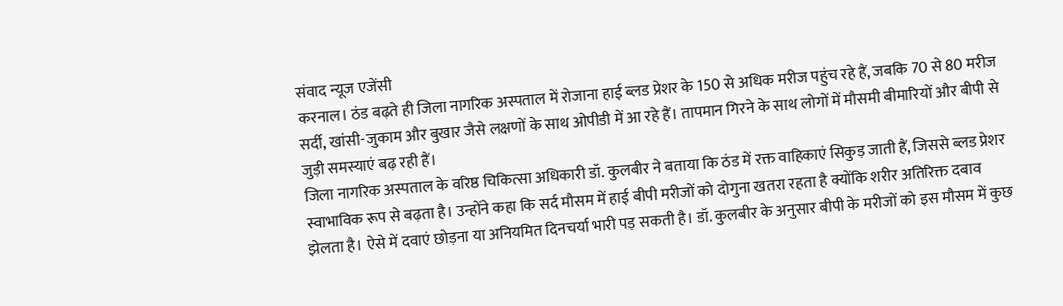संवाद न्यूज एजेंसी
करनाल। ठंड बढ़ते ही जिला नागरिक अस्पताल में रोजाना हाई ब्लड प्रेशर के 150 से अधिक मरीज पहुंच रहे हैं, जबकि 70 से 80 मरीज सर्दी, खांसी-जुकाम और बुखार जैसे लक्षणों के साथ ओपीडी में आ रहे हैं। तापमान गिरने के साथ लोगों में मौसमी बीमारियों और बीपी से जुड़ी समस्याएं बढ़ रही हैं।
जिला नागरिक अस्पताल के वरिष्ठ चिकित्सा अधिकारी डॉ. कुलबीर ने बताया कि ठंड में रक्त वाहिकाएं सिकुड़ जाती हैं, जिससे ब्लड प्रेशर स्वाभाविक रूप से बढ़ता है। उन्होंने कहा कि सर्द मौसम में हाई बीपी मरीजों को दोगुना खतरा रहता है क्योंकि शरीर अतिरिक्त दबाव झेलता है। ऐसे में दवाएं छोड़ना या अनियमित दिनचर्या भारी पड़ सकती है। डॉ. कुलबीर के अनुसार बीपी के मरीजों को इस मौसम में कुछ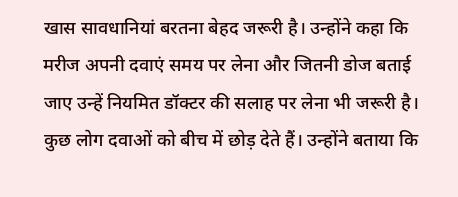खास सावधानियां बरतना बेहद जरूरी है। उन्होंने कहा कि मरीज अपनी दवाएं समय पर लेना और जितनी डोज बताई जाए उन्हें नियमित डॉक्टर की सलाह पर लेना भी जरूरी है। कुछ लोग दवाओं को बीच में छोड़ देते हैं। उन्होंने बताया कि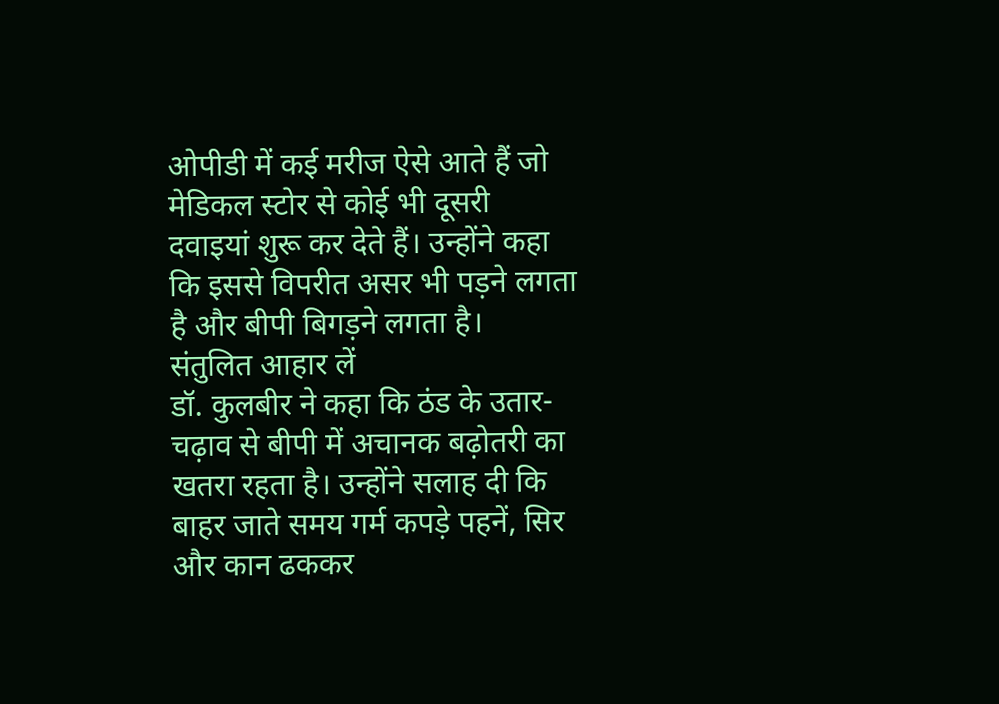ओपीडी में कई मरीज ऐसे आते हैं जो मेडिकल स्टोर से कोई भी दूसरी दवाइयां शुरू कर देते हैं। उन्होंने कहा कि इससे विपरीत असर भी पड़ने लगता है और बीपी बिगड़ने लगता है।
संतुलित आहार लें
डॉ. कुलबीर ने कहा कि ठंड के उतार-चढ़ाव से बीपी में अचानक बढ़ोतरी का खतरा रहता है। उन्होंने सलाह दी कि बाहर जाते समय गर्म कपड़े पहनें, सिर और कान ढककर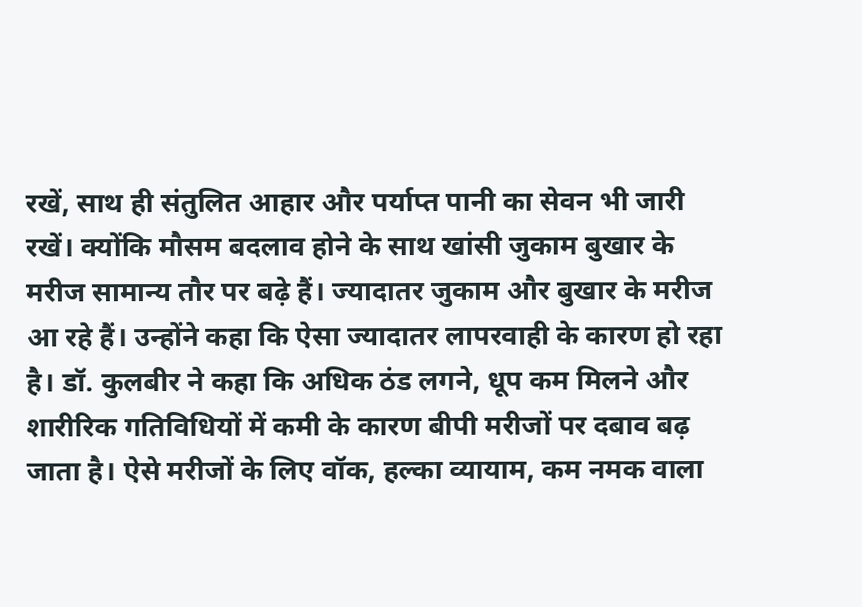रखें, साथ ही संतुलित आहार और पर्याप्त पानी का सेवन भी जारी रखें। क्योंकि मौसम बदलाव होने के साथ खांसी जुकाम बुखार के मरीज सामान्य तौर पर बढ़े हैं। ज्यादातर जुकाम और बुखार के मरीज आ रहे हैं। उन्होंने कहा कि ऐसा ज्यादातर लापरवाही के कारण हो रहा है। डॉ. कुलबीर ने कहा कि अधिक ठंड लगने, धूप कम मिलने और शारीरिक गतिविधियों में कमी के कारण बीपी मरीजों पर दबाव बढ़ जाता है। ऐसे मरीजों के लिए वॉक, हल्का व्यायाम, कम नमक वाला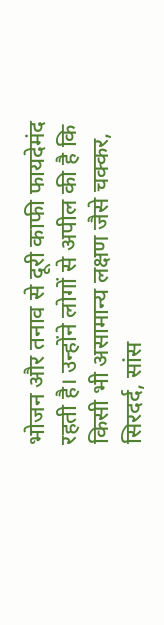भोजन और तनाव से दूरी काफी फायदेमंद रहती है। उन्होंने लोगों से अपील की है कि किसी भी असामान्य लक्षण जैसे चक्कर, सिरदर्द, सांस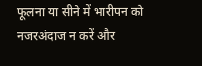फूलना या सीने में भारीपन को नजरअंदाज न करें और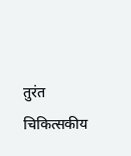तुरंत चिकित्सकीय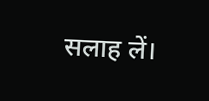सलाह लें।